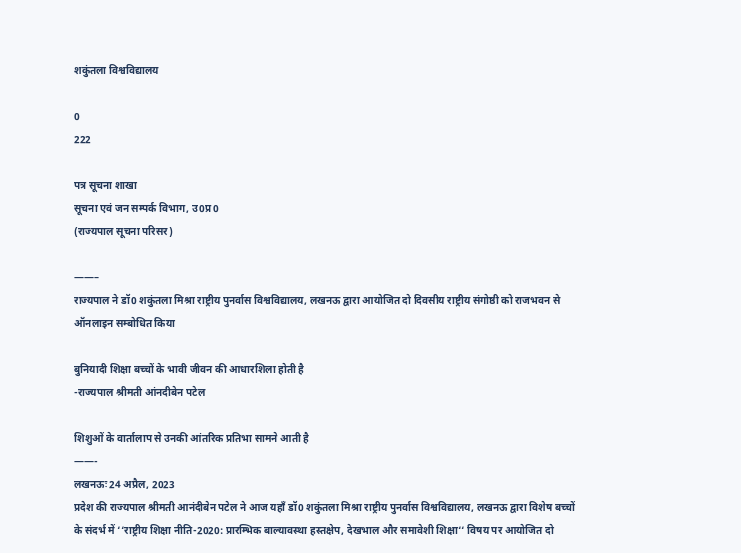शकुंतला विश्वविद्यालय

0
222

पत्र सूचना शाखा
सूचना एवं जन सम्पर्क विभाग, उ0प्र0
(राज्यपाल सूचना परिसर)

——–
राज्यपाल ने डॉ0 शकुंतला मिश्रा राष्ट्रीय पुनर्वास विश्वविद्यालय, लखनऊ द्वारा आयोजित दो दिवसीय राष्ट्रीय संगोष्ठी को राजभवन से ऑनलाइन सम्बोधित किया

बुनियादी शिक्षा बच्चों के भावी जीवन की आधारशिला होती है
-राज्यपाल श्रीमती आंनदीबेन पटेल

शिशुओं के वार्तालाप से उनकी आंतरिक प्रतिभा सामने आती है
——-
लखनऊः 24 अप्रैल, 2023
प्रदेश की राज्यपाल श्रीमती आनंदीबेन पटेल ने आज यहाँ डॉ0 शकुंतला मिश्रा राष्ट्रीय पुनर्वास विश्वविद्यालय, लखनऊ द्वारा विशेष बच्चों के संदर्भ में ‘‘राष्ट्रीय शिक्षा नीति-2020: प्रारम्भिक बाल्यावस्था हस्तक्षेप, देखभाल और समावेशी शिक्षा‘‘ विषय पर आयोजित दो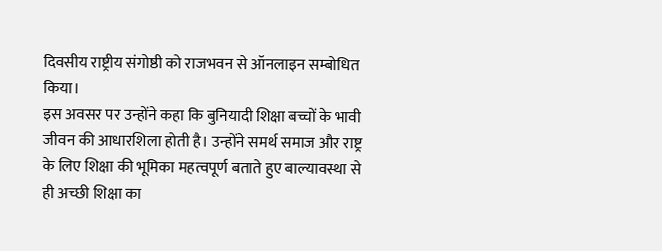दिवसीय राष्ट्रीय संगोष्ठी को राजभवन से ऑनलाइन सम्बोधित किया।
इस अवसर पर उन्होंने कहा कि बुनियादी शिक्षा बच्चों के भावी जीवन की आधारशिला होती है। उन्होंने समर्थ समाज और राष्ट्र के लिए शिक्षा की भूमिका महत्वपूर्ण बताते हुए बाल्यावस्था से ही अच्छी शिक्षा का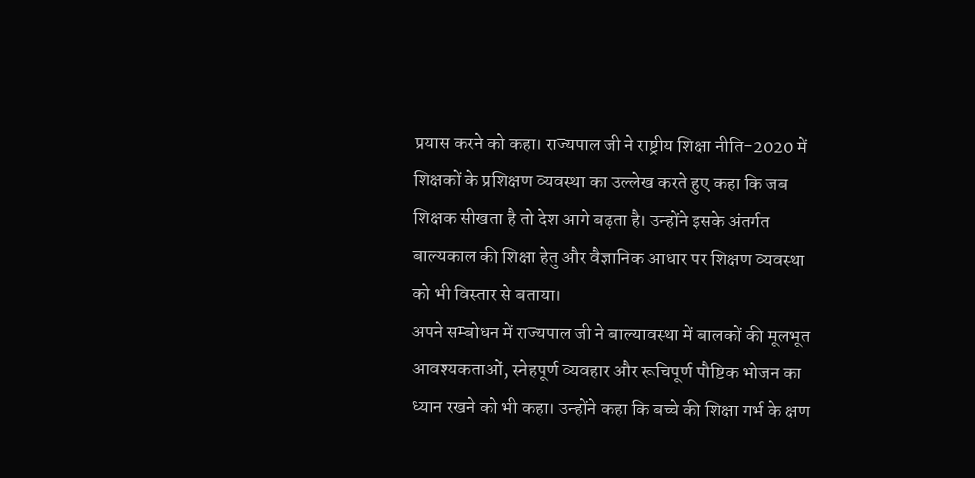प्रयास करने को कहा। राज्यपाल जी ने राष्ट्रीय शिक्षा नीति-2020 में शिक्षकों के प्रशिक्षण व्यवस्था का उल्लेख करते हुए कहा कि जब शिक्षक सीखता है तो देश आगे बढ़ता है। उन्होंने इसके अंतर्गत बाल्यकाल की शिक्षा हेतु और वैज्ञानिक आधार पर शिक्षण व्यवस्था को भी विस्तार से बताया।
अपने सम्बोधन में राज्यपाल जी ने बाल्यावस्था में बालकों की मूलभूत आवश्यकताओं, स्नेहपूर्ण व्यवहार और रूचिपूर्ण पौष्टिक भोजन का ध्यान रखने को भी कहा। उन्होंने कहा कि बच्चे की शिक्षा गर्भ के क्षण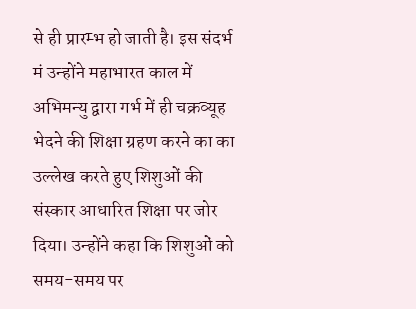से ही प्रारम्भ हो जाती है। इस संदर्भ मं उन्होंने महाभारत काल में अभिमन्यु द्वारा गर्भ में ही चक्रव्यूह भेदने की शिक्षा ग्रहण करने का का उल्लेख करते हुए शिशुओं की संस्कार आधारित शिक्षा पर जोर दिया। उन्होंने कहा कि शिशुओं को समय-समय पर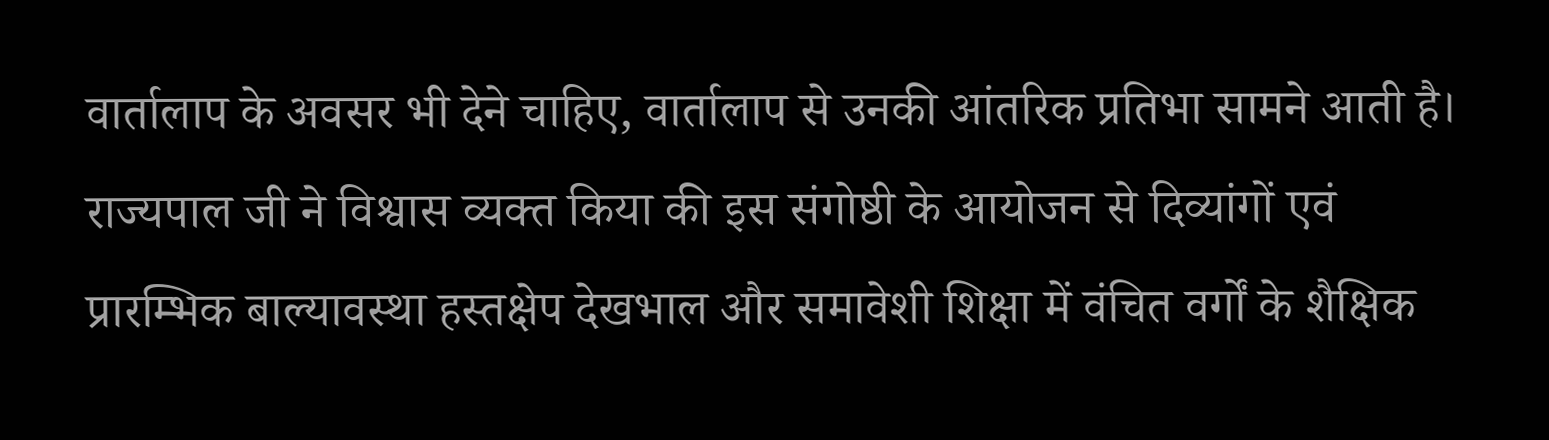वार्तालाप के अवसर भी देने चाहिए, वार्तालाप से उनकी आंतरिक प्रतिभा सामने आती है।
राज्यपाल जी ने विश्वास व्यक्त किया की इस संगोष्ठी के आयोजन से दिव्यांगों एवं प्रारम्भिक बाल्यावस्था हस्तक्षेप देखभाल और समावेशी शिक्षा में वंचित वर्गों के शैक्षिक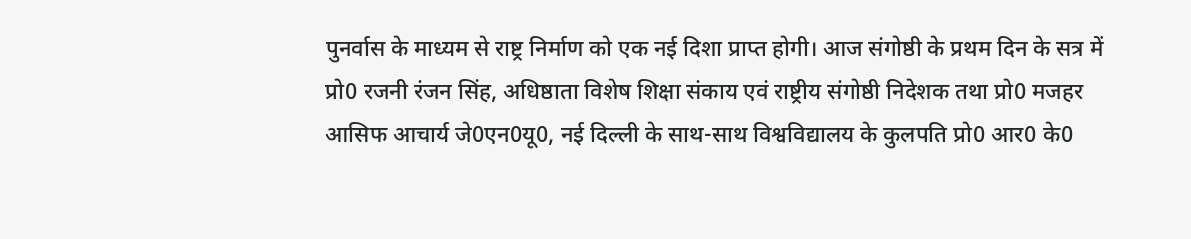पुनर्वास के माध्यम से राष्ट्र निर्माण को एक नई दिशा प्राप्त होगी। आज संगोष्ठी के प्रथम दिन के सत्र में प्रो0 रजनी रंजन सिंह, अधिष्ठाता विशेष शिक्षा संकाय एवं राष्ट्रीय संगोष्ठी निदेशक तथा प्रो0 मजहर आसिफ आचार्य जे0एन0यू0, नई दिल्ली के साथ-साथ विश्वविद्यालय के कुलपति प्रो0 आर0 के0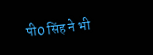पी0 सिंह ने भी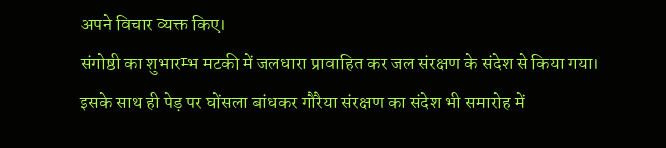अपने विचार व्यक्त किए।
संगोष्ठी का शुभारम्भ मटकी में जलधारा प्रावाहित कर जल संरक्षण के संदेश से किया गया। इसके साथ ही पेड़ पर घोंसला बांधकर गौरैया संरक्षण का संदेश भी समारोह में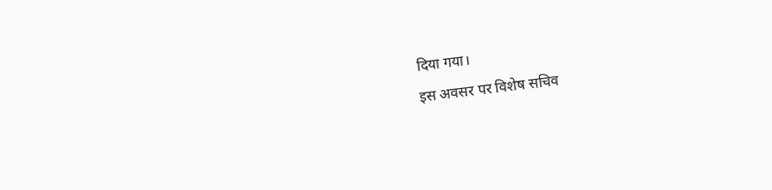दिया गया।
इस अवसर पर विशेष सचिव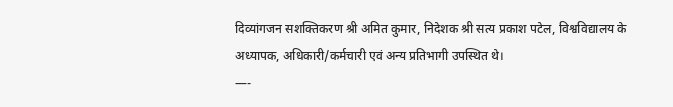दिव्यांगजन सशक्तिकरण श्री अमित कुमार, निदेशक श्री सत्य प्रकाश पटेल, विश्वविद्यालय के अध्यापक, अधिकारी/कर्मचारी एवं अन्य प्रतिभागी उपस्थित थे।
—-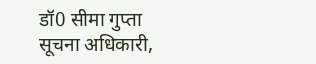डॉ0 सीमा गुप्ता
सूचना अधिकारी,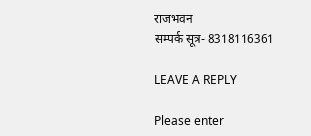राजभवन
सम्पर्क सूत्र- 8318116361

LEAVE A REPLY

Please enter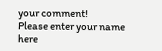your comment!
Please enter your name here